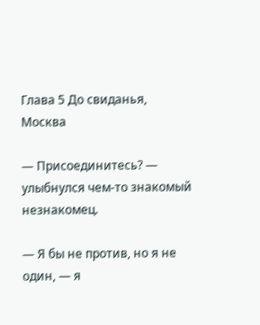Глава 5 До свиданья, Москва

— Присоединитесь? — улыбнулся чем-то знакомый незнакомец.

— Я бы не против, но я не один, — я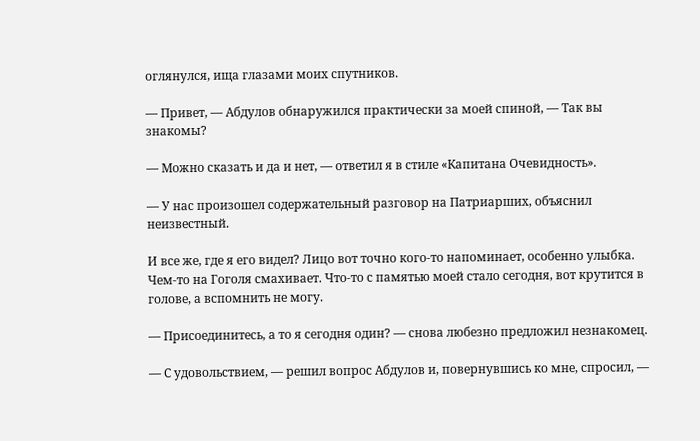оглянулся, ища глазами моих спутников.

— Привет, — Абдулов обнаружился практически за моей спиной, — Так вы знакомы?

— Можно сказать и да и нет, — ответил я в стиле «Капитана Очевидность».

— У нас произошел содержательный разговор на Патриарших, объяснил неизвестный.

И все же, где я его видел? Лицо вот точно кого-то напоминает, особенно улыбка. Чем-то на Гоголя смахивает. Что-то с памятью моей стало сегодня, вот крутится в голове, а вспомнить не могу.

— Присоединитесь, а то я сегодня один? — снова любезно предложил незнакомец.

— С удовольствием, — решил вопрос Абдулов и, повернувшись ко мне, спросил, —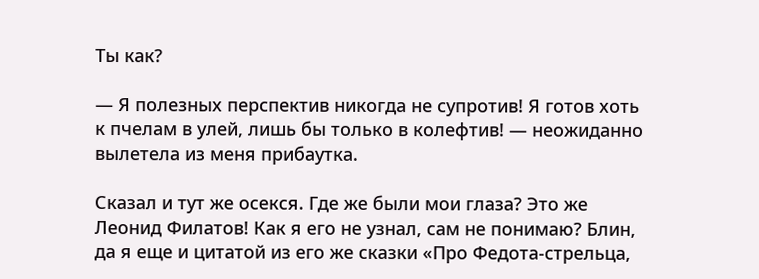Ты как?

— Я полезных перспектив никогда не супротив! Я готов хоть к пчелам в улей, лишь бы только в колефтив! — неожиданно вылетела из меня прибаутка.

Сказал и тут же осекся. Где же были мои глаза? Это же Леонид Филатов! Как я его не узнал, сам не понимаю? Блин, да я еще и цитатой из его же сказки «Про Федота-стрельца,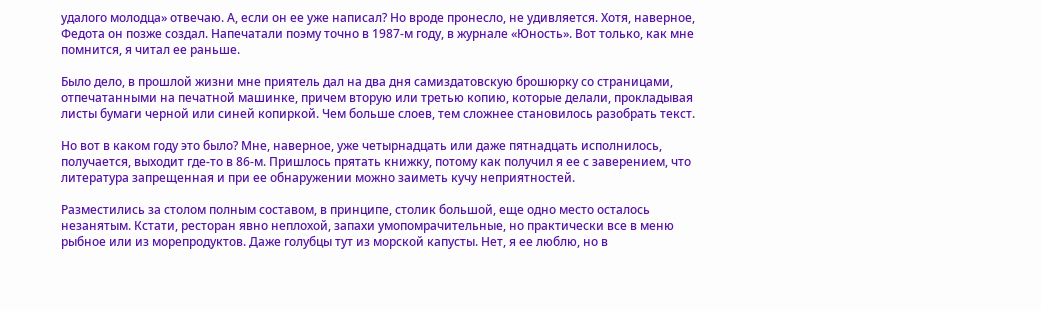удалого молодца» отвечаю. А, если он ее уже написал? Но вроде пронесло, не удивляется. Хотя, наверное, Федота он позже создал. Напечатали поэму точно в 1987-м году, в журнале «Юность». Вот только, как мне помнится, я читал ее раньше.

Было дело, в прошлой жизни мне приятель дал на два дня самиздатовскую брошюрку со страницами, отпечатанными на печатной машинке, причем вторую или третью копию, которые делали, прокладывая листы бумаги черной или синей копиркой. Чем больше слоев, тем сложнее становилось разобрать текст.

Но вот в каком году это было? Мне, наверное, уже четырнадцать или даже пятнадцать исполнилось, получается, выходит где-то в 86-м. Пришлось прятать книжку, потому как получил я ее с заверением, что литература запрещенная и при ее обнаружении можно заиметь кучу неприятностей.

Разместились за столом полным составом, в принципе, столик большой, еще одно место осталось незанятым. Кстати, ресторан явно неплохой, запахи умопомрачительные, но практически все в меню рыбное или из морепродуктов. Даже голубцы тут из морской капусты. Нет, я ее люблю, но в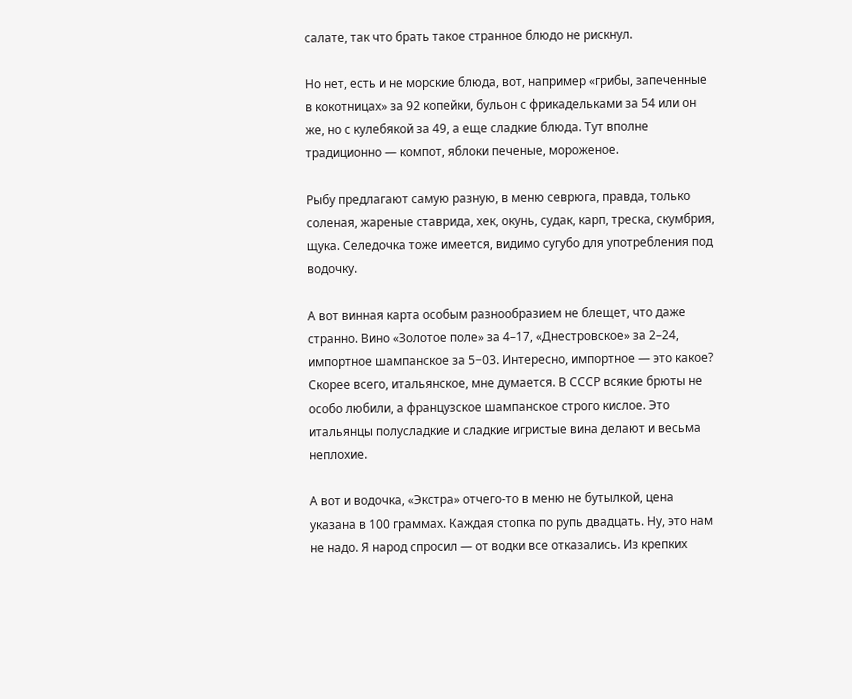салате, так что брать такое странное блюдо не рискнул.

Но нет, есть и не морские блюда, вот, например «грибы, запеченные в кокотницах» за 92 копейки, бульон с фрикадельками за 54 или он же, но с кулебякой за 49, а еще сладкие блюда. Тут вполне традиционно — компот, яблоки печеные, мороженое.

Рыбу предлагают самую разную, в меню севрюга, правда, только соленая, жареные ставрида, хек, окунь, судак, карп, треска, скумбрия, щука. Селедочка тоже имеется, видимо сугубо для употребления под водочку.

А вот винная карта особым разнообразием не блещет, что даже странно. Вино «Золотое поле» за 4–17, «Днестровское» за 2–24, импортное шампанское за 5−03. Интересно, импортное — это какое? Скорее всего, итальянское, мне думается. В СССР всякие брюты не особо любили, а французское шампанское строго кислое. Это итальянцы полусладкие и сладкие игристые вина делают и весьма неплохие.

А вот и водочка, «Экстра» отчего-то в меню не бутылкой, цена указана в 100 граммах. Каждая стопка по рупь двадцать. Ну, это нам не надо. Я народ спросил — от водки все отказались. Из крепких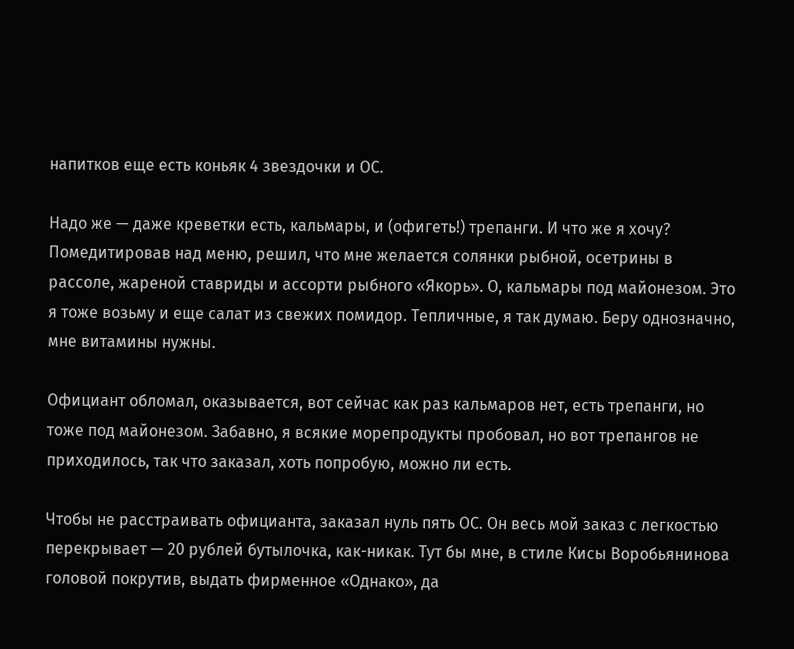напитков еще есть коньяк 4 звездочки и ОС.

Надо же — даже креветки есть, кальмары, и (офигеть!) трепанги. И что же я хочу? Помедитировав над меню, решил, что мне желается солянки рыбной, осетрины в рассоле, жареной ставриды и ассорти рыбного «Якорь». О, кальмары под майонезом. Это я тоже возьму и еще салат из свежих помидор. Тепличные, я так думаю. Беру однозначно, мне витамины нужны.

Официант обломал, оказывается, вот сейчас как раз кальмаров нет, есть трепанги, но тоже под майонезом. Забавно, я всякие морепродукты пробовал, но вот трепангов не приходилось, так что заказал, хоть попробую, можно ли есть.

Чтобы не расстраивать официанта, заказал нуль пять ОС. Он весь мой заказ с легкостью перекрывает — 20 рублей бутылочка, как-никак. Тут бы мне, в стиле Кисы Воробьянинова головой покрутив, выдать фирменное «Однако», да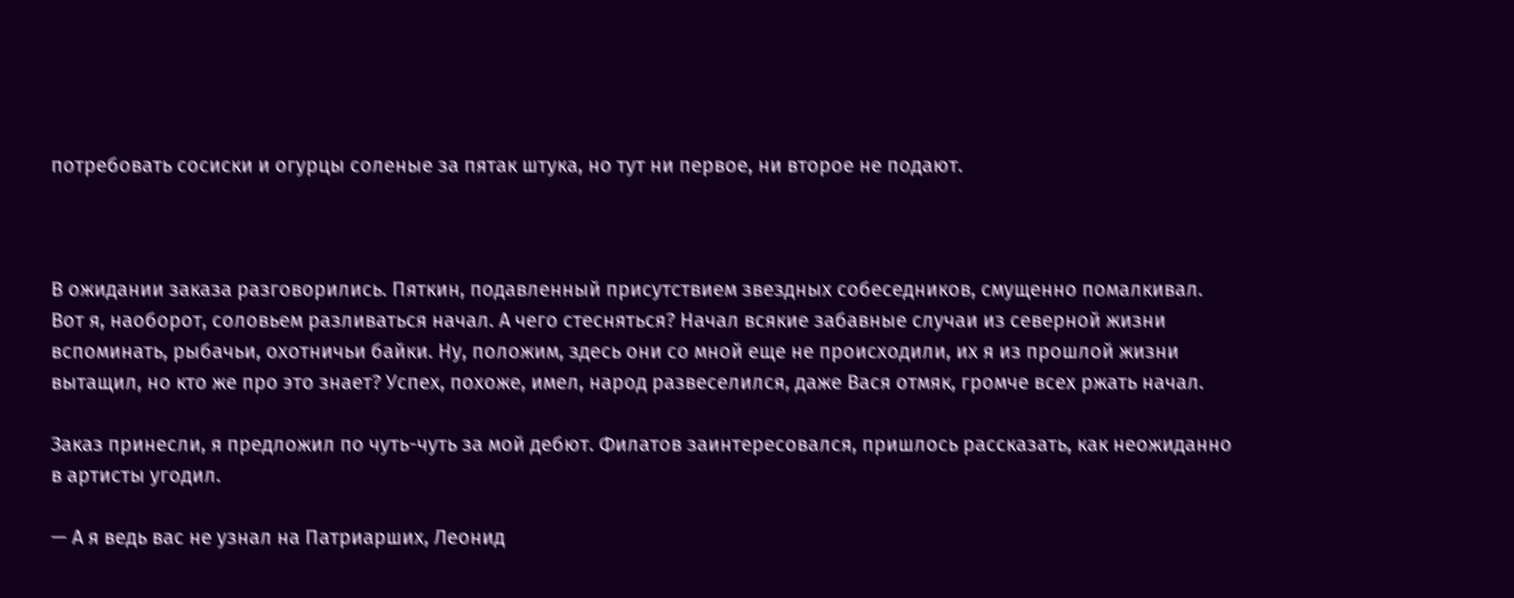потребовать сосиски и огурцы соленые за пятак штука, но тут ни первое, ни второе не подают.



В ожидании заказа разговорились. Пяткин, подавленный присутствием звездных собеседников, смущенно помалкивал. Вот я, наоборот, соловьем разливаться начал. А чего стесняться? Начал всякие забавные случаи из северной жизни вспоминать, рыбачьи, охотничьи байки. Ну, положим, здесь они со мной еще не происходили, их я из прошлой жизни вытащил, но кто же про это знает? Успех, похоже, имел, народ развеселился, даже Вася отмяк, громче всех ржать начал.

Заказ принесли, я предложил по чуть-чуть за мой дебют. Филатов заинтересовался, пришлось рассказать, как неожиданно в артисты угодил.

— А я ведь вас не узнал на Патриарших, Леонид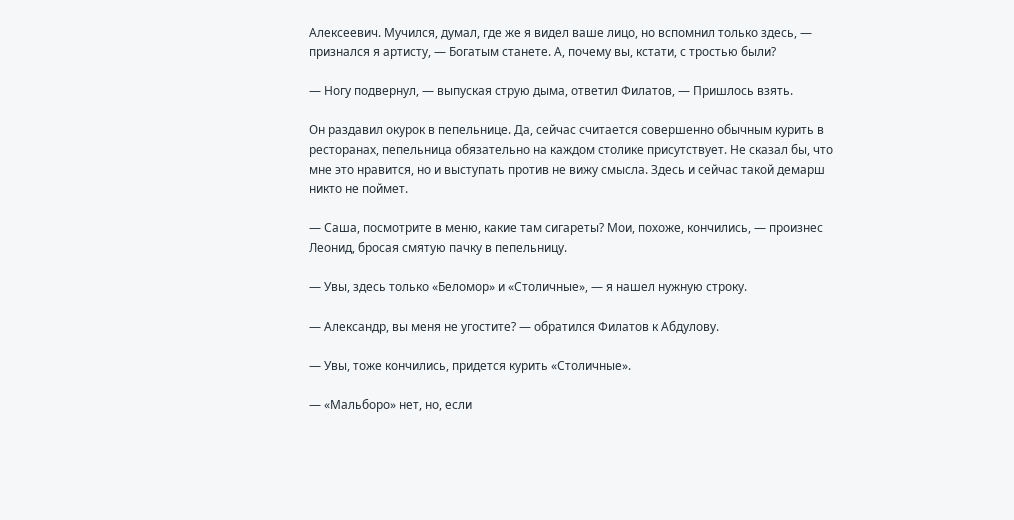Алексеевич. Мучился, думал, где же я видел ваше лицо, но вспомнил только здесь, — признался я артисту, — Богатым станете. А, почему вы, кстати, с тростью были?

— Ногу подвернул, — выпуская струю дыма, ответил Филатов, — Пришлось взять.

Он раздавил окурок в пепельнице. Да, сейчас считается совершенно обычным курить в ресторанах, пепельница обязательно на каждом столике присутствует. Не сказал бы, что мне это нравится, но и выступать против не вижу смысла. Здесь и сейчас такой демарш никто не поймет.

— Саша, посмотрите в меню, какие там сигареты? Мои, похоже, кончились, — произнес Леонид, бросая смятую пачку в пепельницу.

— Увы, здесь только «Беломор» и «Столичные», — я нашел нужную строку.

— Александр, вы меня не угостите? — обратился Филатов к Абдулову.

— Увы, тоже кончились, придется курить «Столичные».

— «Мальборо» нет, но, если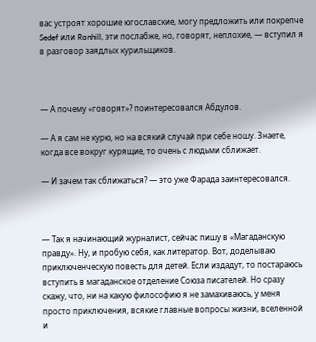вас устроят хорошие югославские, могу предложить или покрепче Sedef или Ronhill, эти послабже, но, говорят, неплохие, — вступил я в разговор заядлых курильщиков.



— А почему «говорят»? поинтересовался Абдулов.

— А я сам не курю, но на всякий случай при себе ношу. Знаете, когда все вокруг курящие, то очень с людьми сближает.

— И зачем так сближаться? — это уже Фарада заинтересовался.



— Так я начинающий журналист, сейчас пишу в «Магаданскую правду». Ну, и пробую себя, как литератор. Вот, доделываю приключенческую повесть для детей. Если издадут, то постараюсь вступить в магаданское отделение Союза писателей. Но сразу скажу, что, ни на какую философию я не замахиваюсь, у меня просто приключения, всякие главные вопросы жизни, вселенной и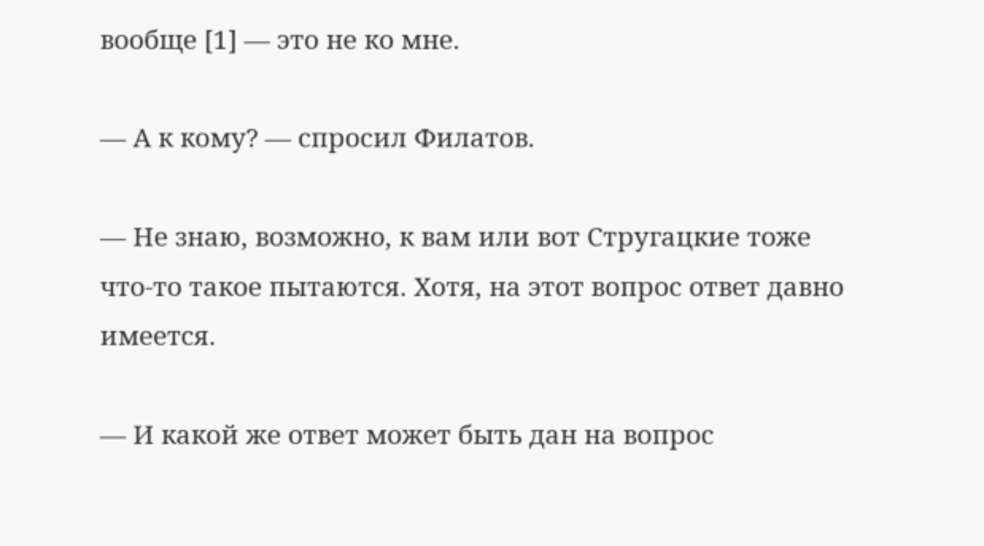вообще [1] — это не ко мне.

— А к кому? — спросил Филатов.

— Не знаю, возможно, к вам или вот Стругацкие тоже что-то такое пытаются. Хотя, на этот вопрос ответ давно имеется.

— И какой же ответ может быть дан на вопрос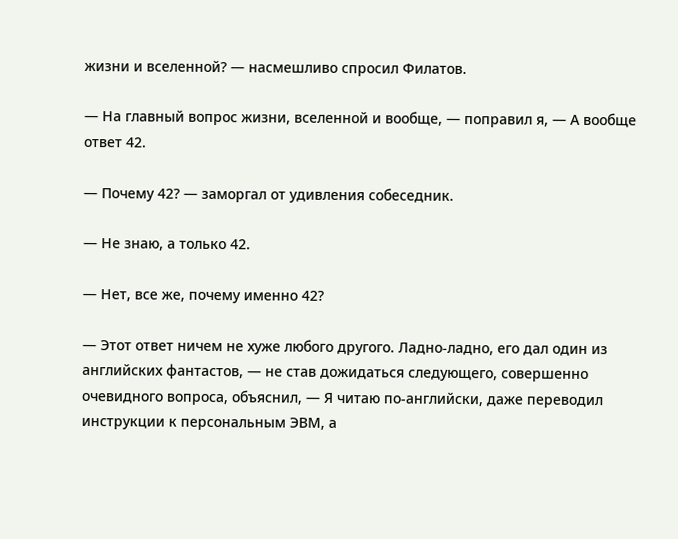жизни и вселенной? — насмешливо спросил Филатов.

— На главный вопрос жизни, вселенной и вообще, — поправил я, — А вообще ответ 42.

— Почему 42? — заморгал от удивления собеседник.

— Не знаю, а только 42.

— Нет, все же, почему именно 42?

— Этот ответ ничем не хуже любого другого. Ладно-ладно, его дал один из английских фантастов, — не став дожидаться следующего, совершенно очевидного вопроса, объяснил, — Я читаю по-английски, даже переводил инструкции к персональным ЭВМ, а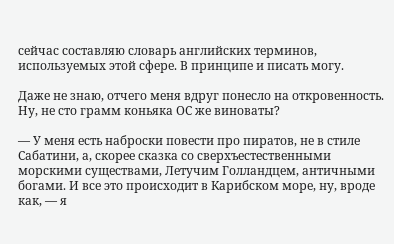сейчас составляю словарь английских терминов, используемых этой сфере. В принципе и писать могу.

Даже не знаю, отчего меня вдруг понесло на откровенность. Ну, не сто грамм коньяка ОС же виноваты?

— У меня есть наброски повести про пиратов, не в стиле Сабатини, а, скорее сказка со сверхъестественными морскими существами, Летучим Голландцем, античными богами. И все это происходит в Карибском море, ну, вроде как, — я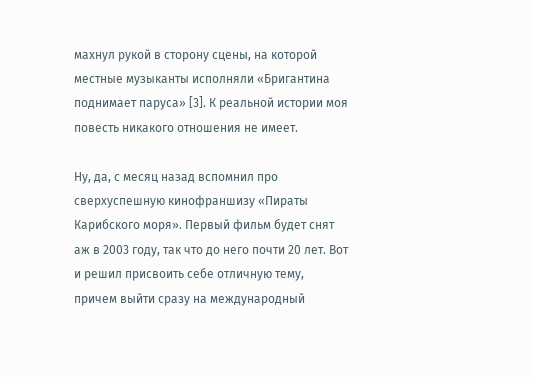махнул рукой в сторону сцены, на которой местные музыканты исполняли «Бригантина поднимает паруса» [3]. К реальной истории моя повесть никакого отношения не имеет.

Ну, да, с месяц назад вспомнил про сверхуспешную кинофраншизу «Пираты Карибского моря». Первый фильм будет снят аж в 2003 году, так что до него почти 20 лет. Вот и решил присвоить себе отличную тему, причем выйти сразу на международный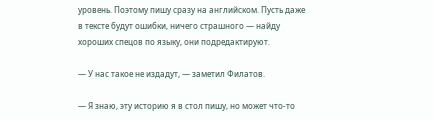уровень. Поэтому пишу сразу на английском. Пусть даже в тексте будут ошибки, ничего страшного — найду хороших спецов по языку, они подредактируют.

— У нас такое не издадут, — заметил Филатов.

— Я знаю, эту историю я в стол пишу, но может что-то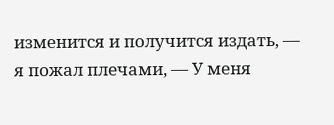изменится и получится издать, — я пожал плечами, — У меня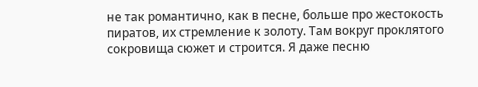не так романтично, как в песне, больше про жестокость пиратов, их стремление к золоту. Там вокруг проклятого сокровища сюжет и строится. Я даже песню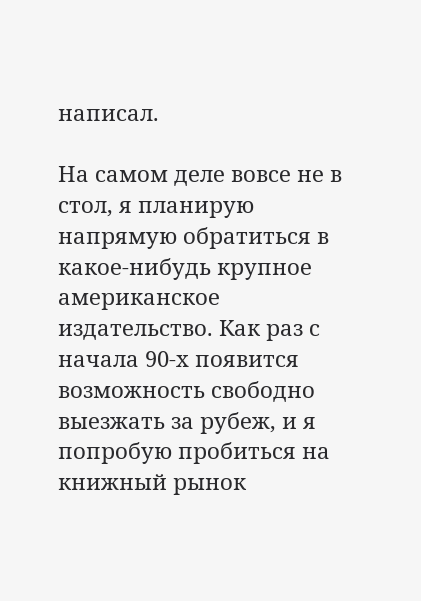написал.

На самом деле вовсе не в стол, я планирую напрямую обратиться в какое-нибудь крупное американское издательство. Как раз с начала 90-х появится возможность свободно выезжать за рубеж, и я попробую пробиться на книжный рынок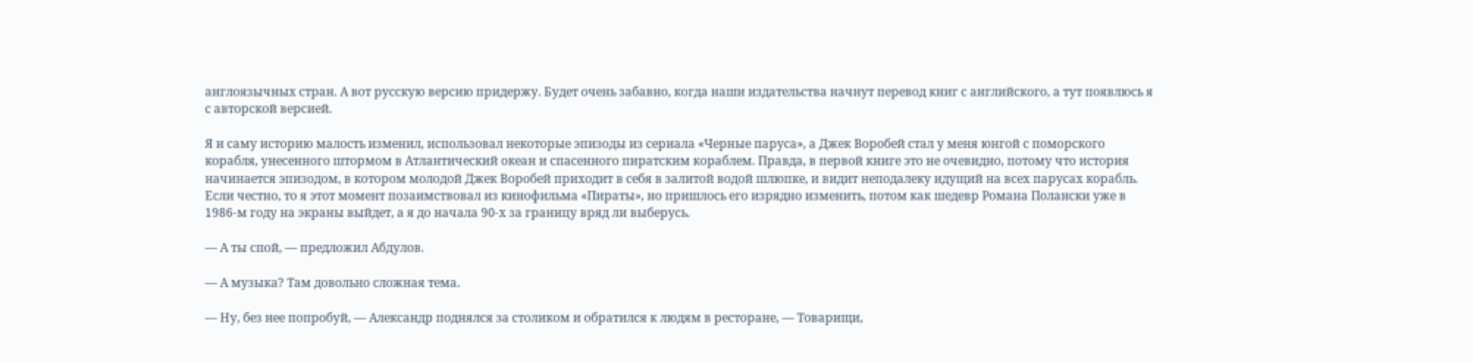англоязычных стран. А вот русскую версию придержу. Будет очень забавно, когда наши издательства начнут перевод книг с английского, а тут появлюсь я с авторской версией.

Я и саму историю малость изменил, использовал некоторые эпизоды из сериала «Черные паруса», а Джек Воробей стал у меня юнгой с поморского корабля, унесенного штормом в Атлантический океан и спасенного пиратским кораблем. Правда, в первой книге это не очевидно, потому что история начинается эпизодом, в котором молодой Джек Воробей приходит в себя в залитой водой шлюпке, и видит неподалеку идущий на всех парусах корабль. Если честно, то я этот момент позаимствовал из кинофильма «Пираты», но пришлось его изрядно изменить, потом как шедевр Романа Полански уже в 1986-м году на экраны выйдет, а я до начала 90-х за границу вряд ли выберусь.

— А ты спой, — предложил Абдулов.

— А музыка? Там довольно сложная тема.

— Ну, без нее попробуй, — Александр поднялся за столиком и обратился к людям в ресторане, — Товарищи,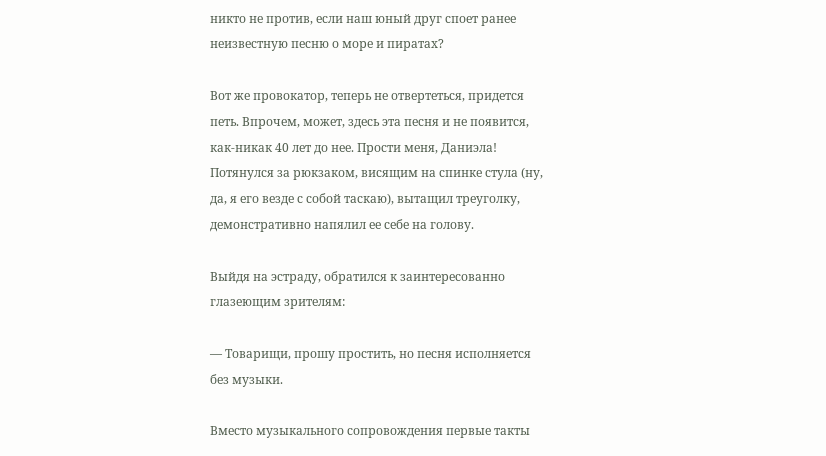никто не против, если наш юный друг споет ранее неизвестную песню о море и пиратах?

Вот же провокатор, теперь не отвертеться, придется петь. Впрочем, может, здесь эта песня и не появится, как-никак 40 лет до нее. Прости меня, Даниэла! Потянулся за рюкзаком, висящим на спинке стула (ну, да, я его везде с собой таскаю), вытащил треуголку, демонстративно напялил ее себе на голову.

Выйдя на эстраду, обратился к заинтересованно глазеющим зрителям:

— Товарищи, прошу простить, но песня исполняется без музыки.

Вместо музыкального сопровождения первые такты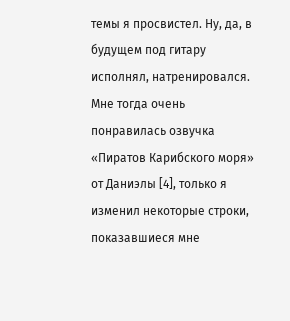темы я просвистел. Ну, да, в будущем под гитару исполнял, натренировался. Мне тогда очень понравилась озвучка «Пиратов Карибского моря» от Даниэлы [4], только я изменил некоторые строки, показавшиеся мне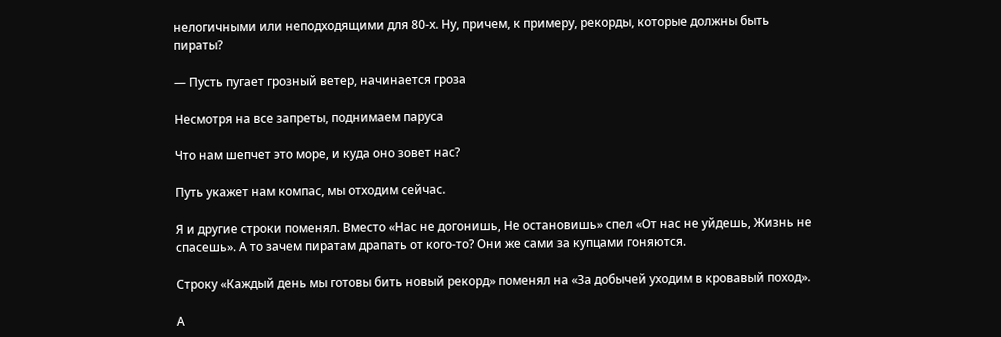нелогичными или неподходящими для 80-х. Ну, причем, к примеру, рекорды, которые должны быть пираты?

— Пусть пугает грозный ветер, начинается гроза

Несмотря на все запреты, поднимаем паруса

Что нам шепчет это море, и куда оно зовет нас?

Путь укажет нам компас, мы отходим сейчас.

Я и другие строки поменял. Вместо «Нас не догонишь, Не остановишь» спел «От нас не уйдешь, Жизнь не спасешь». А то зачем пиратам драпать от кого-то? Они же сами за купцами гоняются.

Строку «Каждый день мы готовы бить новый рекорд» поменял на «За добычей уходим в кровавый поход».

А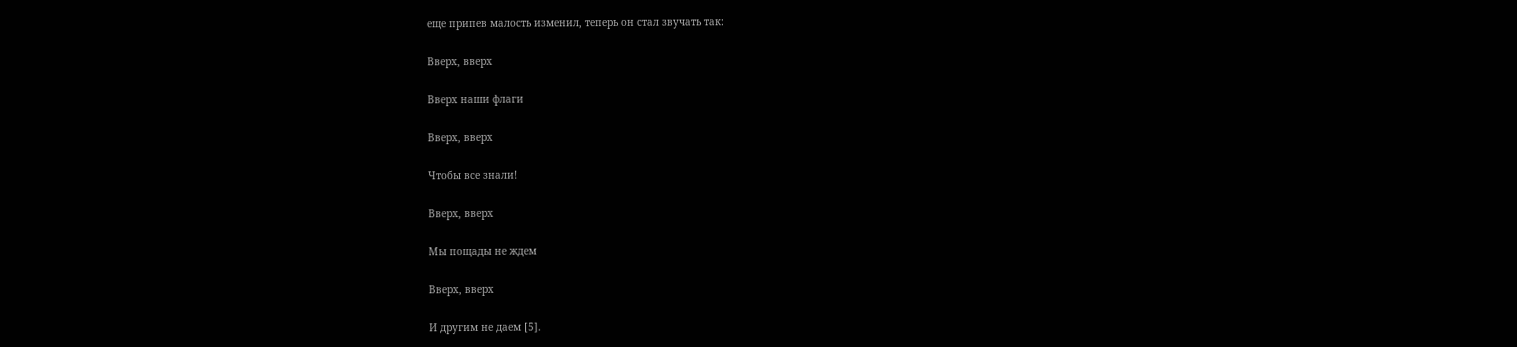еще припев малость изменил, теперь он стал звучать так:

Вверх, вверх

Вверх наши флаги

Вверх, вверх

Чтобы все знали!

Вверх, вверх

Мы пощады не ждем

Вверх, вверх

И другим не даем [5].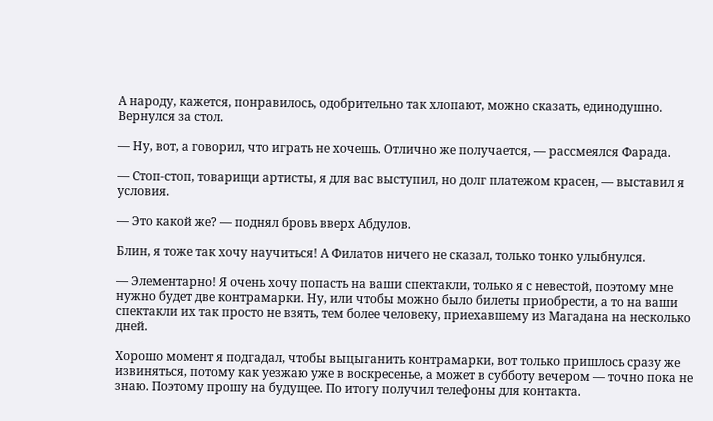А народу, кажется, понравилось, одобрительно так хлопают, можно сказать, единодушно. Вернулся за стол.

— Ну, вот, а говорил, что играть не хочешь. Отлично же получается, — рассмеялся Фарада.

— Стоп-стоп, товарищи артисты, я для вас выступил, но долг платежом красен, — выставил я условия.

— Это какой же? — поднял бровь вверх Абдулов.

Блин, я тоже так хочу научиться! А Филатов ничего не сказал, только тонко улыбнулся.

— Элементарно! Я очень хочу попасть на ваши спектакли, только я с невестой, поэтому мне нужно будет две контрамарки. Ну, или чтобы можно было билеты приобрести, а то на ваши спектакли их так просто не взять, тем более человеку, приехавшему из Магадана на несколько дней.

Хорошо момент я подгадал, чтобы выцыганить контрамарки, вот только пришлось сразу же извиняться, потому как уезжаю уже в воскресенье, а может в субботу вечером — точно пока не знаю. Поэтому прошу на будущее. По итогу получил телефоны для контакта.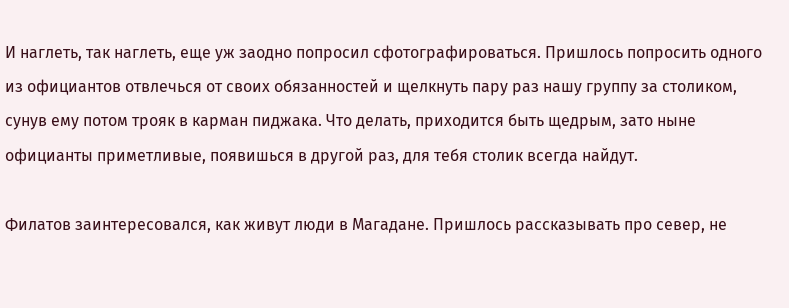И наглеть, так наглеть, еще уж заодно попросил сфотографироваться. Пришлось попросить одного из официантов отвлечься от своих обязанностей и щелкнуть пару раз нашу группу за столиком, сунув ему потом трояк в карман пиджака. Что делать, приходится быть щедрым, зато ныне официанты приметливые, появишься в другой раз, для тебя столик всегда найдут.

Филатов заинтересовался, как живут люди в Магадане. Пришлось рассказывать про север, не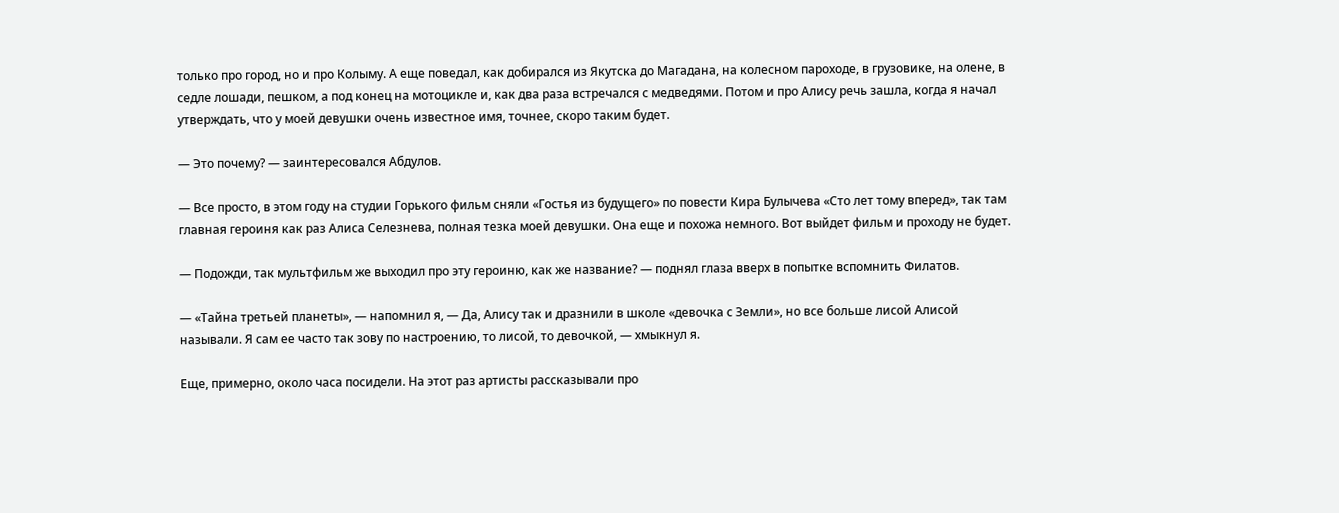только про город, но и про Колыму. А еще поведал, как добирался из Якутска до Магадана, на колесном пароходе, в грузовике, на олене, в седле лошади, пешком, а под конец на мотоцикле и, как два раза встречался с медведями. Потом и про Алису речь зашла, когда я начал утверждать, что у моей девушки очень известное имя, точнее, скоро таким будет.

— Это почему? — заинтересовался Абдулов.

— Все просто, в этом году на студии Горького фильм сняли «Гостья из будущего» по повести Кира Булычева «Сто лет тому вперед», так там главная героиня как раз Алиса Селезнева, полная тезка моей девушки. Она еще и похожа немного. Вот выйдет фильм и проходу не будет.

— Подожди, так мультфильм же выходил про эту героиню, как же название? — поднял глаза вверх в попытке вспомнить Филатов.

— «Тайна третьей планеты», — напомнил я, — Да, Алису так и дразнили в школе «девочка с Земли», но все больше лисой Алисой называли. Я сам ее часто так зову по настроению, то лисой, то девочкой, — хмыкнул я.

Еще, примерно, около часа посидели. На этот раз артисты рассказывали про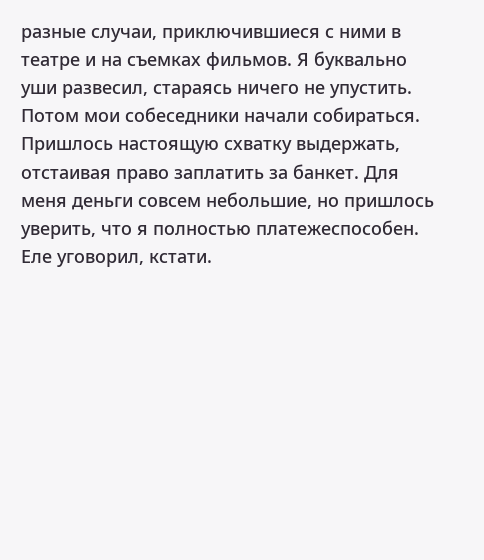разные случаи, приключившиеся с ними в театре и на съемках фильмов. Я буквально уши развесил, стараясь ничего не упустить. Потом мои собеседники начали собираться. Пришлось настоящую схватку выдержать, отстаивая право заплатить за банкет. Для меня деньги совсем небольшие, но пришлось уверить, что я полностью платежеспособен. Еле уговорил, кстати.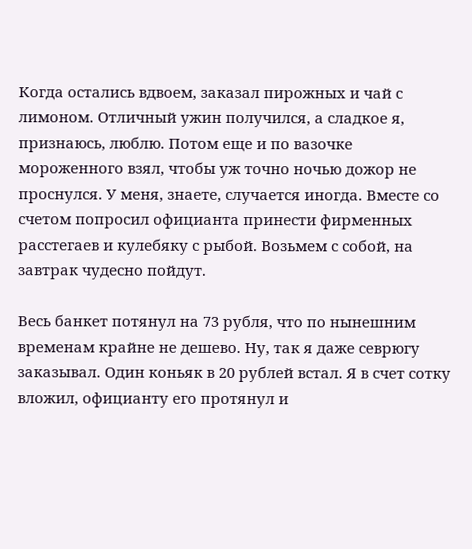Когда остались вдвоем, заказал пирожных и чай с лимоном. Отличный ужин получился, а сладкое я, признаюсь, люблю. Потом еще и по вазочке мороженного взял, чтобы уж точно ночью дожор не проснулся. У меня, знаете, случается иногда. Вместе со счетом попросил официанта принести фирменных расстегаев и кулебяку с рыбой. Возьмем с собой, на завтрак чудесно пойдут.

Весь банкет потянул на 73 рубля, что по нынешним временам крайне не дешево. Ну, так я даже севрюгу заказывал. Один коньяк в 20 рублей встал. Я в счет сотку вложил, официанту его протянул и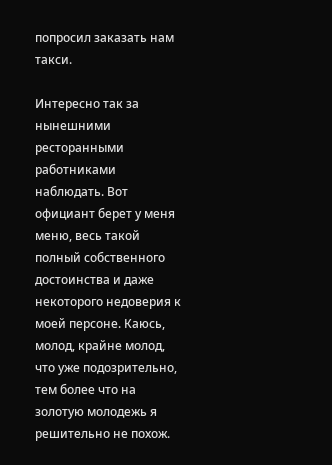попросил заказать нам такси.

Интересно так за нынешними ресторанными работниками наблюдать. Вот официант берет у меня меню, весь такой полный собственного достоинства и даже некоторого недоверия к моей персоне. Каюсь, молод, крайне молод, что уже подозрительно, тем более что на золотую молодежь я решительно не похож.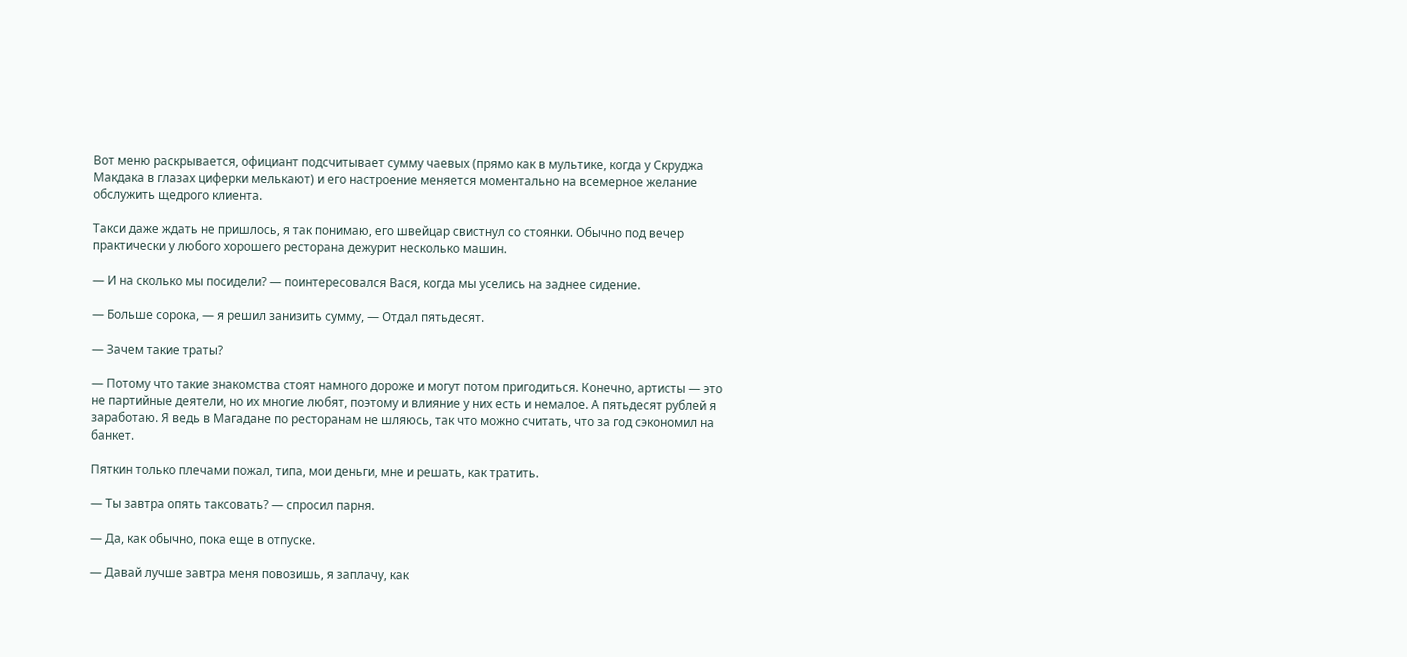Вот меню раскрывается, официант подсчитывает сумму чаевых (прямо как в мультике, когда у Скруджа Макдака в глазах циферки мелькают) и его настроение меняется моментально на всемерное желание обслужить щедрого клиента.

Такси даже ждать не пришлось, я так понимаю, его швейцар свистнул со стоянки. Обычно под вечер практически у любого хорошего ресторана дежурит несколько машин.

— И на сколько мы посидели? — поинтересовался Вася, когда мы уселись на заднее сидение.

— Больше сорока, — я решил занизить сумму, — Отдал пятьдесят.

— Зачем такие траты?

— Потому что такие знакомства стоят намного дороже и могут потом пригодиться. Конечно, артисты — это не партийные деятели, но их многие любят, поэтому и влияние у них есть и немалое. А пятьдесят рублей я заработаю. Я ведь в Магадане по ресторанам не шляюсь, так что можно считать, что за год сэкономил на банкет.

Пяткин только плечами пожал, типа, мои деньги, мне и решать, как тратить.

— Ты завтра опять таксовать? — спросил парня.

— Да, как обычно, пока еще в отпуске.

— Давай лучше завтра меня повозишь, я заплачу, как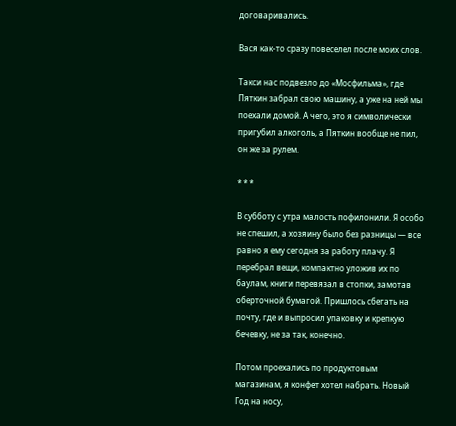договаривались.

Вася как-то сразу повеселел после моих слов.

Такси нас подвезло до «Мосфильма», где Пяткин забрал свою машину, а уже на ней мы поехали домой. А чего, это я символически пригубил алкоголь, а Пяткин вообще не пил, он же за рулем.

* * *

В субботу с утра малость пофилонили. Я особо не спешил, а хозяину было без разницы — все равно я ему сегодня за работу плачу. Я перебрал вещи, компактно уложив их по баулам, книги перевязал в стопки, замотав оберточной бумагой. Пришлось сбегать на почту, где и выпросил упаковку и крепкую бечевку, не за так, конечно.

Потом проехались по продуктовым магазинам, я конфет хотел набрать. Новый Год на носу,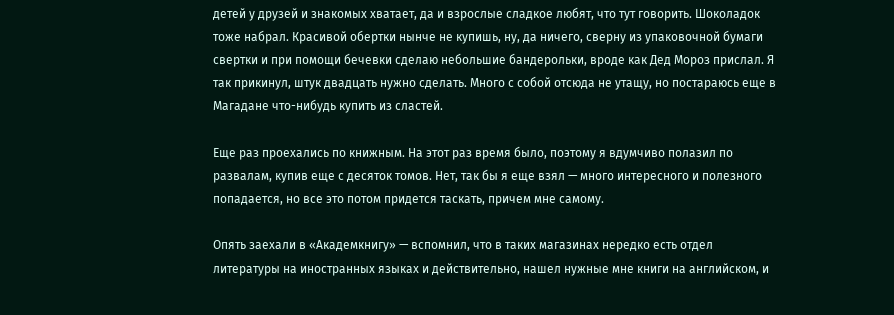детей у друзей и знакомых хватает, да и взрослые сладкое любят, что тут говорить. Шоколадок тоже набрал. Красивой обертки нынче не купишь, ну, да ничего, сверну из упаковочной бумаги свертки и при помощи бечевки сделаю небольшие бандерольки, вроде как Дед Мороз прислал. Я так прикинул, штук двадцать нужно сделать. Много с собой отсюда не утащу, но постараюсь еще в Магадане что-нибудь купить из сластей.

Еще раз проехались по книжным. На этот раз время было, поэтому я вдумчиво полазил по развалам, купив еще с десяток томов. Нет, так бы я еще взял — много интересного и полезного попадается, но все это потом придется таскать, причем мне самому.

Опять заехали в «Академкнигу» — вспомнил, что в таких магазинах нередко есть отдел литературы на иностранных языках и действительно, нашел нужные мне книги на английском, и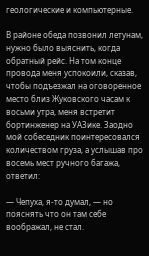геологические и компьютерные.

В районе обеда позвонил летунам, нужно было выяснить, когда обратный рейс. На том конце провода меня успокоили, сказав, чтобы подъезжал на оговоренное место близ Жуковского часам к восьми утра, меня встретит бортинженер на УАЗике. Заодно мой собеседник поинтересовался количеством груза, а услышав про восемь мест ручного багажа, ответил:

— Чепуха, я-то думал, — но пояснять что он там себе воображал, не стал.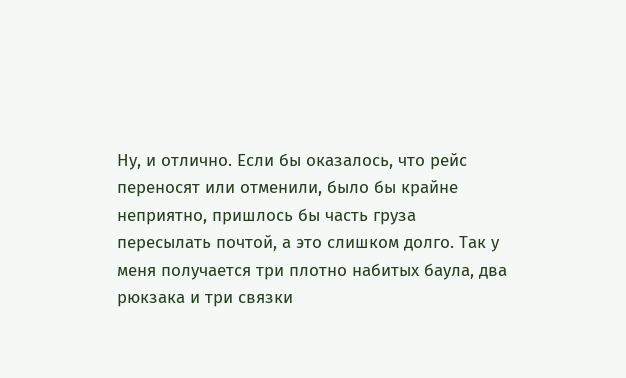Ну, и отлично. Если бы оказалось, что рейс переносят или отменили, было бы крайне неприятно, пришлось бы часть груза пересылать почтой, а это слишком долго. Так у меня получается три плотно набитых баула, два рюкзака и три связки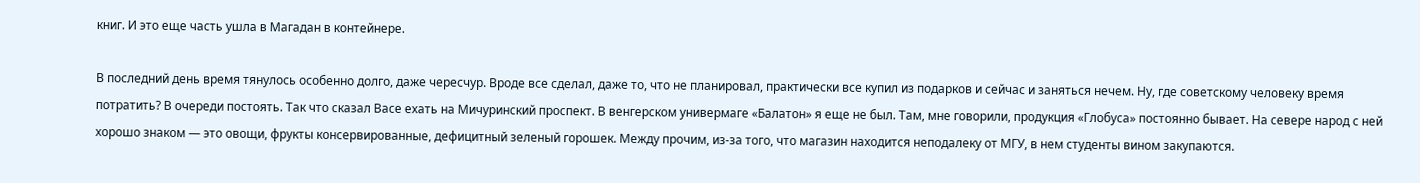книг. И это еще часть ушла в Магадан в контейнере.

В последний день время тянулось особенно долго, даже чересчур. Вроде все сделал, даже то, что не планировал, практически все купил из подарков и сейчас и заняться нечем. Ну, где советскому человеку время потратить? В очереди постоять. Так что сказал Васе ехать на Мичуринский проспект. В венгерском универмаге «Балатон» я еще не был. Там, мне говорили, продукция «Глобуса» постоянно бывает. На севере народ с ней хорошо знаком — это овощи, фрукты консервированные, дефицитный зеленый горошек. Между прочим, из-за того, что магазин находится неподалеку от МГУ, в нем студенты вином закупаются.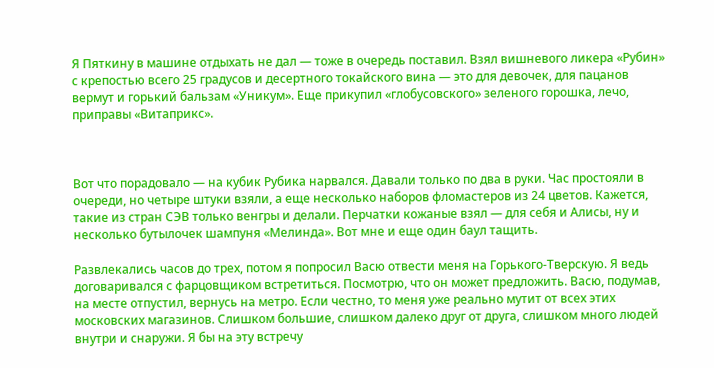Я Пяткину в машине отдыхать не дал — тоже в очередь поставил. Взял вишневого ликера «Рубин» с крепостью всего 25 градусов и десертного токайского вина — это для девочек, для пацанов вермут и горький бальзам «Уникум». Еще прикупил «глобусовского» зеленого горошка, лечо, приправы «Витаприкс».



Вот что порадовало — на кубик Рубика нарвался. Давали только по два в руки. Час простояли в очереди, но четыре штуки взяли, а еще несколько наборов фломастеров из 24 цветов. Кажется, такие из стран СЭВ только венгры и делали. Перчатки кожаные взял — для себя и Алисы, ну и несколько бутылочек шампуня «Мелинда». Вот мне и еще один баул тащить.

Развлекались часов до трех, потом я попросил Васю отвести меня на Горького-Тверскую. Я ведь договаривался с фарцовщиком встретиться. Посмотрю, что он может предложить. Васю, подумав, на месте отпустил, вернусь на метро. Если честно, то меня уже реально мутит от всех этих московских магазинов. Слишком большие, слишком далеко друг от друга, слишком много людей внутри и снаружи. Я бы на эту встречу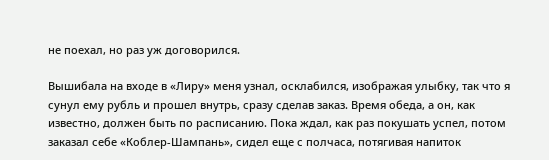не поехал, но раз уж договорился.

Вышибала на входе в «Лиру» меня узнал, осклабился, изображая улыбку, так что я сунул ему рубль и прошел внутрь, сразу сделав заказ. Время обеда, а он, как известно, должен быть по расписанию. Пока ждал, как раз покушать успел, потом заказал себе «Коблер-Шампань», сидел еще с полчаса, потягивая напиток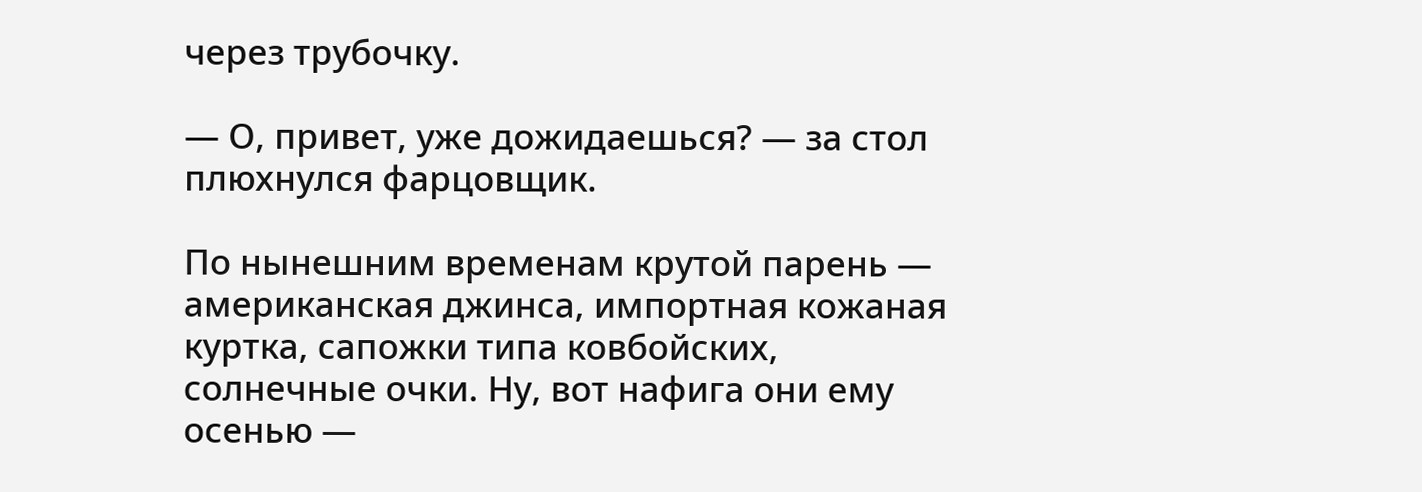через трубочку.

— О, привет, уже дожидаешься? — за стол плюхнулся фарцовщик.

По нынешним временам крутой парень — американская джинса, импортная кожаная куртка, сапожки типа ковбойских, солнечные очки. Ну, вот нафига они ему осенью —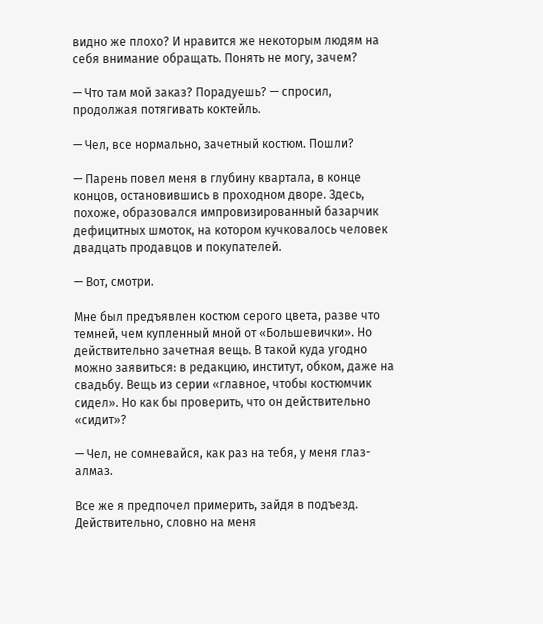видно же плохо? И нравится же некоторым людям на себя внимание обращать. Понять не могу, зачем?

— Что там мой заказ? Порадуешь? — спросил, продолжая потягивать коктейль.

— Чел, все нормально, зачетный костюм. Пошли?

— Парень повел меня в глубину квартала, в конце концов, остановившись в проходном дворе. Здесь, похоже, образовался импровизированный базарчик дефицитных шмоток, на котором кучковалось человек двадцать продавцов и покупателей.

— Вот, смотри.

Мне был предъявлен костюм серого цвета, разве что темней, чем купленный мной от «Большевички». Но действительно зачетная вещь. В такой куда угодно можно заявиться: в редакцию, институт, обком, даже на свадьбу. Вещь из серии «главное, чтобы костюмчик сидел». Но как бы проверить, что он действительно «сидит»?

— Чел, не сомневайся, как раз на тебя, у меня глаз-алмаз.

Все же я предпочел примерить, зайдя в подъезд. Действительно, словно на меня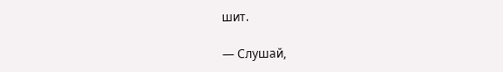шит.

— Слушай,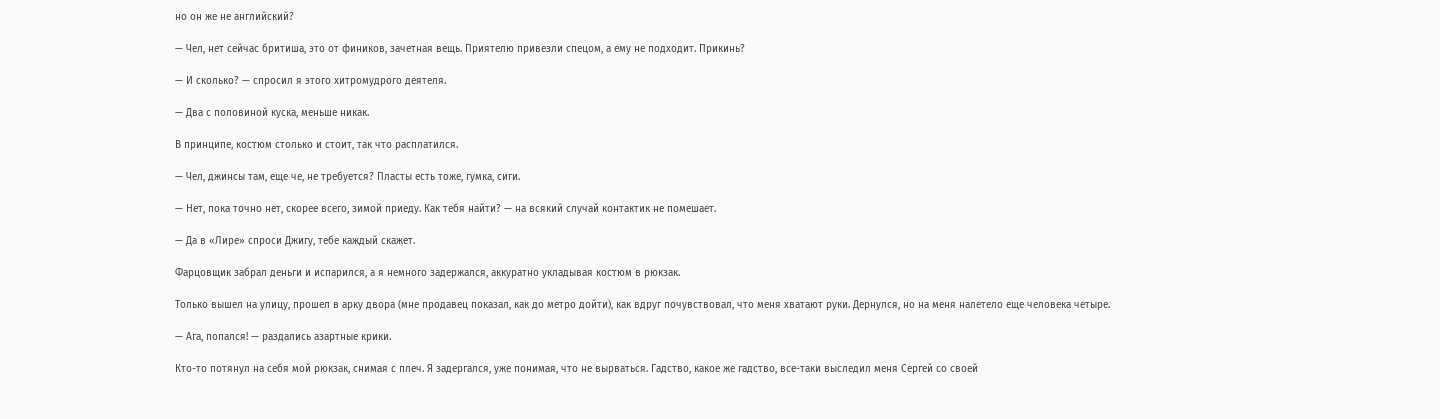но он же не английский?

— Чел, нет сейчас бритиша, это от фиников, зачетная вещь. Приятелю привезли спецом, а ему не подходит. Прикинь?

— И сколько? — спросил я этого хитромудрого деятеля.

— Два с половиной куска, меньше никак.

В принципе, костюм столько и стоит, так что расплатился.

— Чел, джинсы там, еще че, не требуется? Пласты есть тоже, гумка, сиги.

— Нет, пока точно нет, скорее всего, зимой приеду. Как тебя найти? — на всякий случай контактик не помешает.

— Да в «Лире» спроси Джигу, тебе каждый скажет.

Фарцовщик забрал деньги и испарился, а я немного задержался, аккуратно укладывая костюм в рюкзак.

Только вышел на улицу, прошел в арку двора (мне продавец показал, как до метро дойти), как вдруг почувствовал, что меня хватают руки. Дернулся, но на меня налетело еще человека четыре.

— Ага, попался! — раздались азартные крики.

Кто-то потянул на себя мой рюкзак, снимая с плеч. Я задергался, уже понимая, что не вырваться. Гадство, какое же гадство, все-таки выследил меня Сергей со своей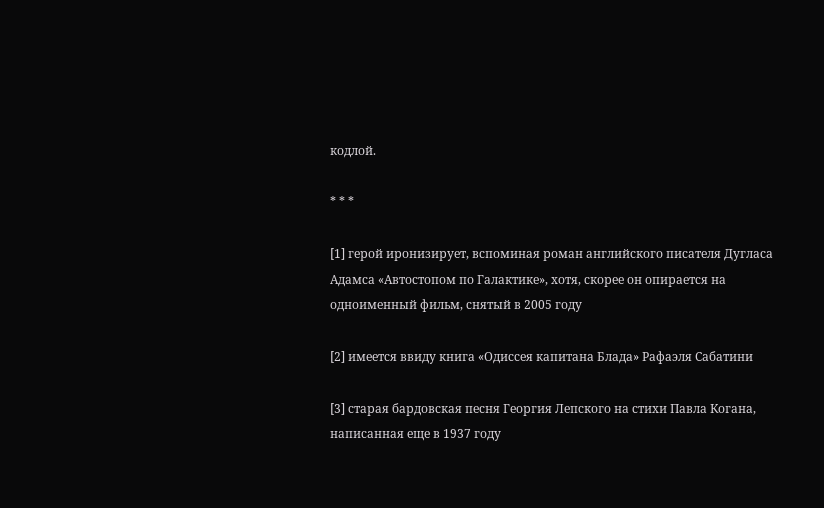кодлой.

* * *

[1] герой иронизирует, вспоминая роман английского писателя Дугласа Адамса «Автостопом по Галактике», хотя, скорее он опирается на одноименный фильм, снятый в 2005 году

[2] имеется ввиду книга «Одиссея капитана Блада» Рафаэля Сабатини

[3] старая бардовская песня Георгия Лепского на стихи Павла Когана, написанная еще в 1937 году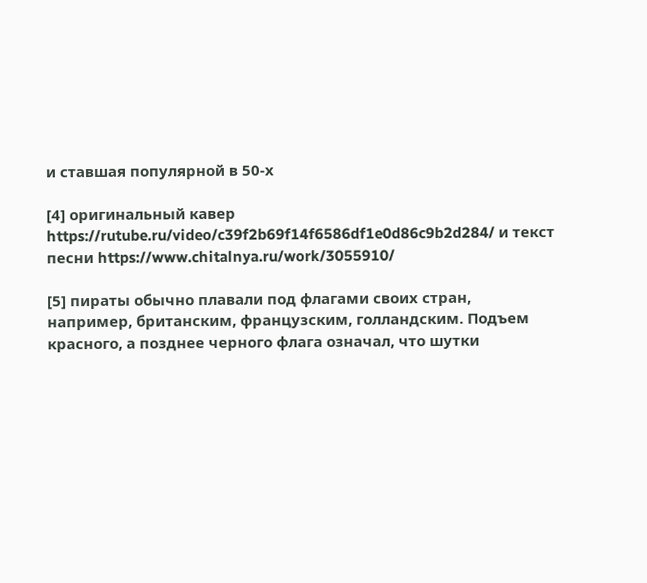и ставшая популярной в 50-х

[4] оригинальный кавер https://rutube.ru/video/c39f2b69f14f6586df1e0d86c9b2d284/ и текст песни https://www.chitalnya.ru/work/3055910/

[5] пираты обычно плавали под флагами своих стран, например, британским, французским, голландским. Подъем красного, а позднее черного флага означал, что шутки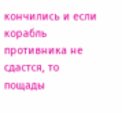кончились и если корабль противника не сдастся, то пощады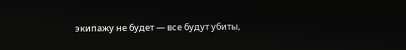экипажу не будет — все будут убиты,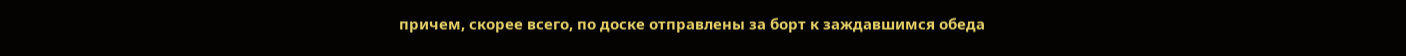причем, скорее всего, по доске отправлены за борт к заждавшимся обеда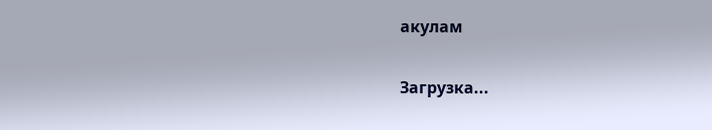акулам

Загрузка...